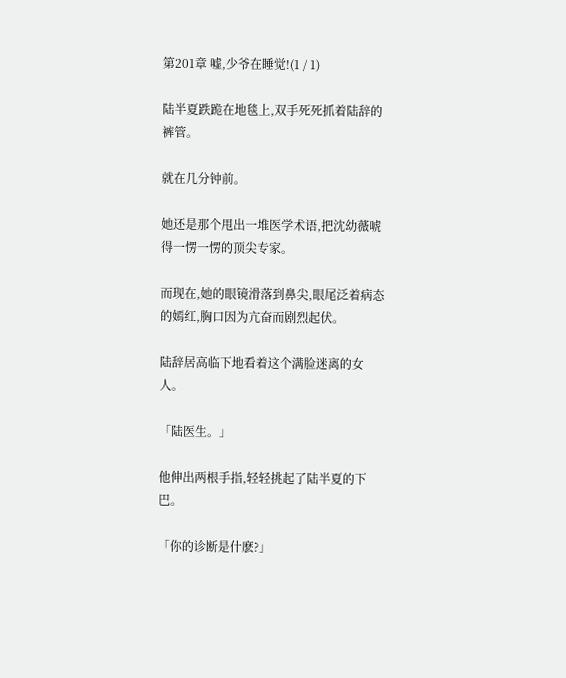第201章 嘘,少爷在睡觉!(1 / 1)

陆半夏跌跪在地毯上,双手死死抓着陆辞的裤管。

就在几分钟前。

她还是那个甩出一堆医学术语,把沈幼薇唬得一愣一愣的顶尖专家。

而现在,她的眼镜滑落到鼻尖,眼尾泛着病态的嫣红,胸口因为亢奋而剧烈起伏。

陆辞居高临下地看着这个满脸迷离的女人。

「陆医生。」

他伸出两根手指,轻轻挑起了陆半夏的下巴。

「你的诊断是什麽?」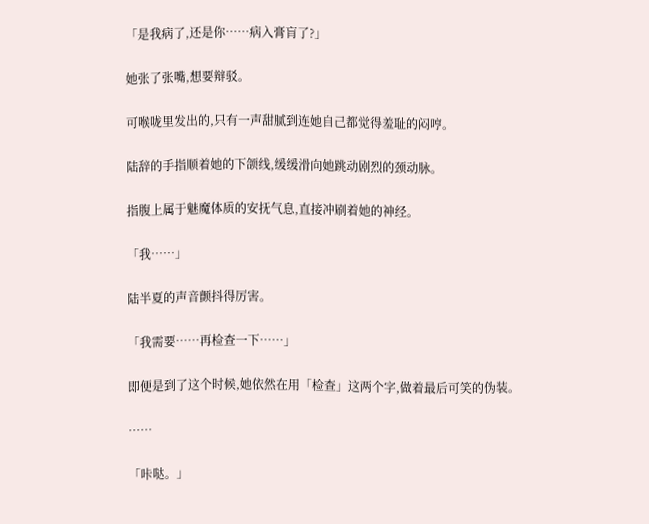「是我病了,还是你……病入膏肓了?」

她张了张嘴,想要辩驳。

可喉咙里发出的,只有一声甜腻到连她自己都觉得羞耻的闷哼。

陆辞的手指顺着她的下颌线,缓缓滑向她跳动剧烈的颈动脉。

指腹上属于魅魔体质的安抚气息,直接冲刷着她的神经。

「我……」

陆半夏的声音颤抖得厉害。

「我需要……再检查一下……」

即便是到了这个时候,她依然在用「检查」这两个字,做着最后可笑的伪装。

……

「咔哒。」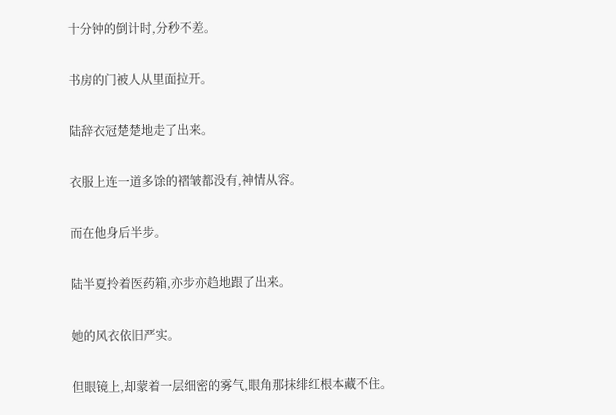十分钟的倒计时,分秒不差。

书房的门被人从里面拉开。

陆辞衣冠楚楚地走了出来。

衣服上连一道多馀的褶皱都没有,神情从容。

而在他身后半步。

陆半夏拎着医药箱,亦步亦趋地跟了出来。

她的风衣依旧严实。

但眼镜上,却蒙着一层细密的雾气,眼角那抹绯红根本藏不住。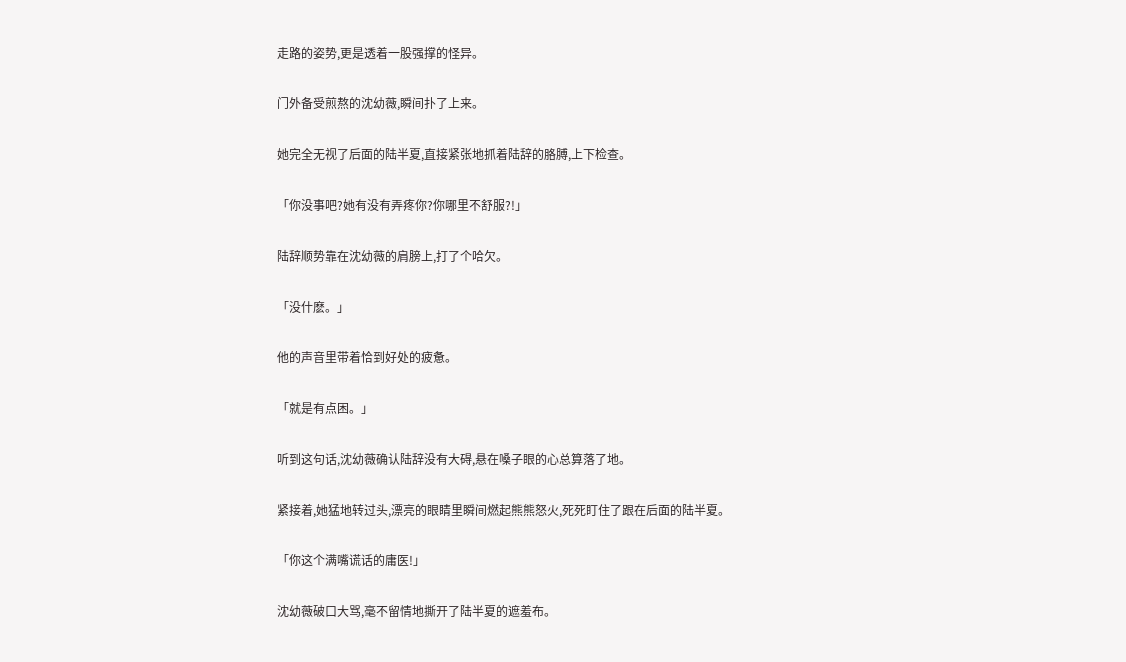走路的姿势,更是透着一股强撑的怪异。

门外备受煎熬的沈幼薇,瞬间扑了上来。

她完全无视了后面的陆半夏,直接紧张地抓着陆辞的胳膊,上下检查。

「你没事吧?她有没有弄疼你?你哪里不舒服?!」

陆辞顺势靠在沈幼薇的肩膀上,打了个哈欠。

「没什麽。」

他的声音里带着恰到好处的疲惫。

「就是有点困。」

听到这句话,沈幼薇确认陆辞没有大碍,悬在嗓子眼的心总算落了地。

紧接着,她猛地转过头,漂亮的眼睛里瞬间燃起熊熊怒火,死死盯住了跟在后面的陆半夏。

「你这个满嘴谎话的庸医!」

沈幼薇破口大骂,毫不留情地撕开了陆半夏的遮羞布。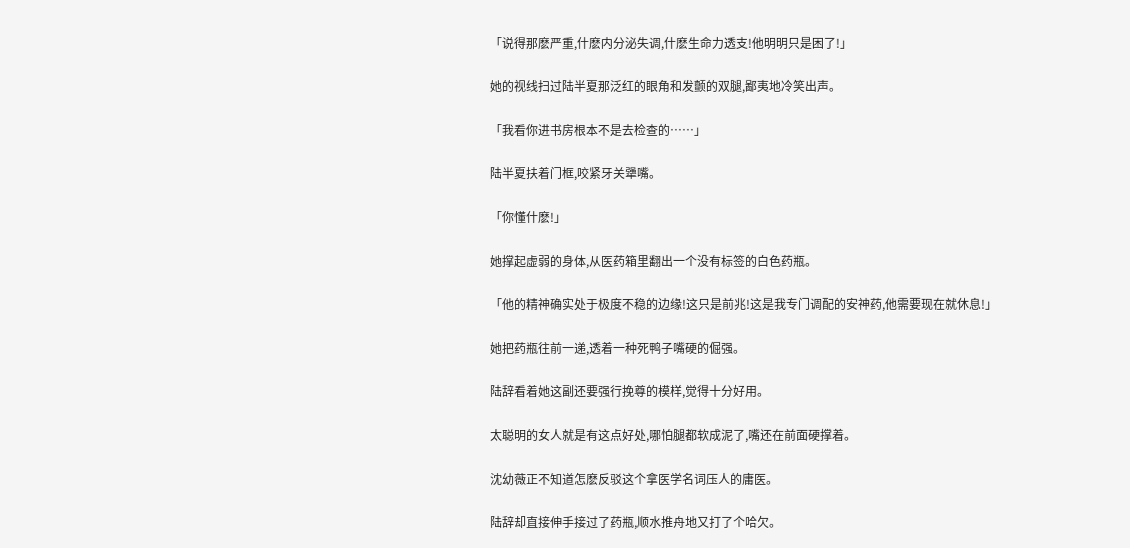「说得那麽严重,什麽内分泌失调,什麽生命力透支!他明明只是困了!」

她的视线扫过陆半夏那泛红的眼角和发颤的双腿,鄙夷地冷笑出声。

「我看你进书房根本不是去检查的……」

陆半夏扶着门框,咬紧牙关犟嘴。

「你懂什麽!」

她撑起虚弱的身体,从医药箱里翻出一个没有标签的白色药瓶。

「他的精神确实处于极度不稳的边缘!这只是前兆!这是我专门调配的安神药,他需要现在就休息!」

她把药瓶往前一递,透着一种死鸭子嘴硬的倔强。

陆辞看着她这副还要强行挽尊的模样,觉得十分好用。

太聪明的女人就是有这点好处,哪怕腿都软成泥了,嘴还在前面硬撑着。

沈幼薇正不知道怎麽反驳这个拿医学名词压人的庸医。

陆辞却直接伸手接过了药瓶,顺水推舟地又打了个哈欠。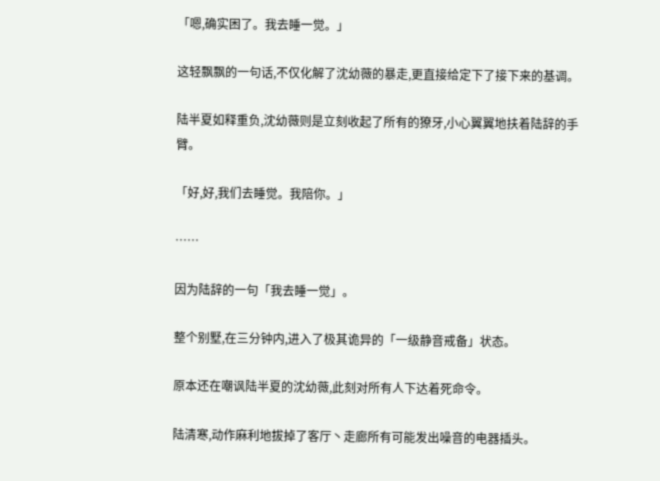「嗯,确实困了。我去睡一觉。」

这轻飘飘的一句话,不仅化解了沈幼薇的暴走,更直接给定下了接下来的基调。

陆半夏如释重负,沈幼薇则是立刻收起了所有的獠牙,小心翼翼地扶着陆辞的手臂。

「好,好,我们去睡觉。我陪你。」

……

因为陆辞的一句「我去睡一觉」。

整个别墅,在三分钟内,进入了极其诡异的「一级静音戒备」状态。

原本还在嘲讽陆半夏的沈幼薇,此刻对所有人下达着死命令。

陆清寒,动作麻利地拔掉了客厅丶走廊所有可能发出噪音的电器插头。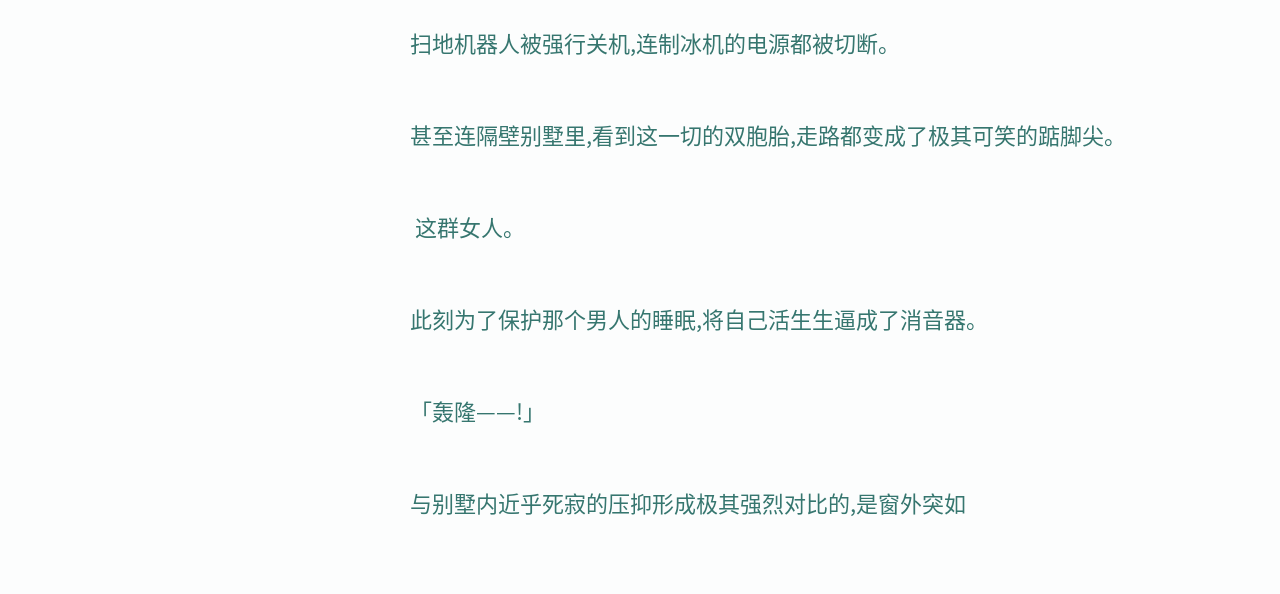扫地机器人被强行关机,连制冰机的电源都被切断。

甚至连隔壁别墅里,看到这一切的双胞胎,走路都变成了极其可笑的踮脚尖。

 这群女人。

此刻为了保护那个男人的睡眠,将自己活生生逼成了消音器。

「轰隆——!」

与别墅内近乎死寂的压抑形成极其强烈对比的,是窗外突如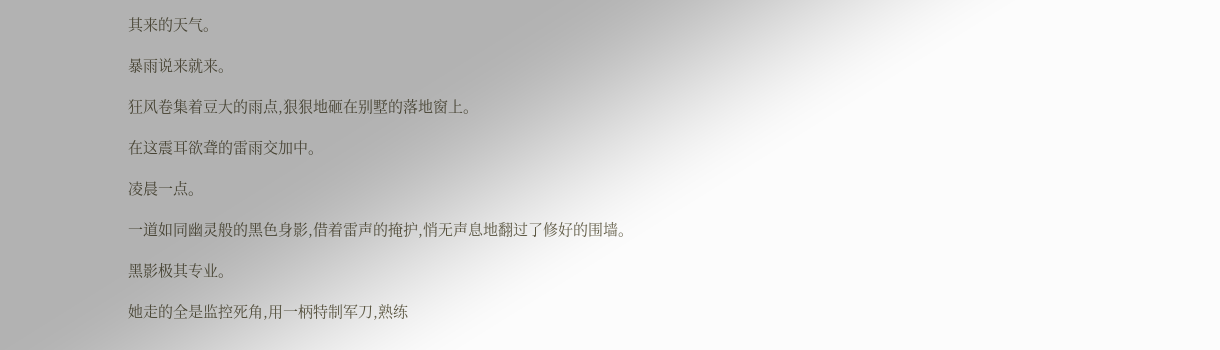其来的天气。

暴雨说来就来。

狂风卷集着豆大的雨点,狠狠地砸在别墅的落地窗上。

在这震耳欲聋的雷雨交加中。

凌晨一点。

一道如同幽灵般的黑色身影,借着雷声的掩护,悄无声息地翻过了修好的围墙。

黑影极其专业。

她走的全是监控死角,用一柄特制军刀,熟练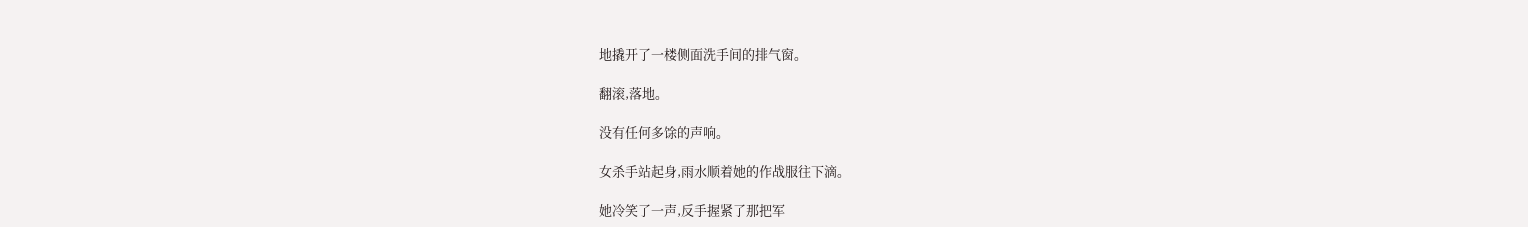地撬开了一楼侧面洗手间的排气窗。

翻滚,落地。

没有任何多馀的声响。

女杀手站起身,雨水顺着她的作战服往下滴。

她冷笑了一声,反手握紧了那把军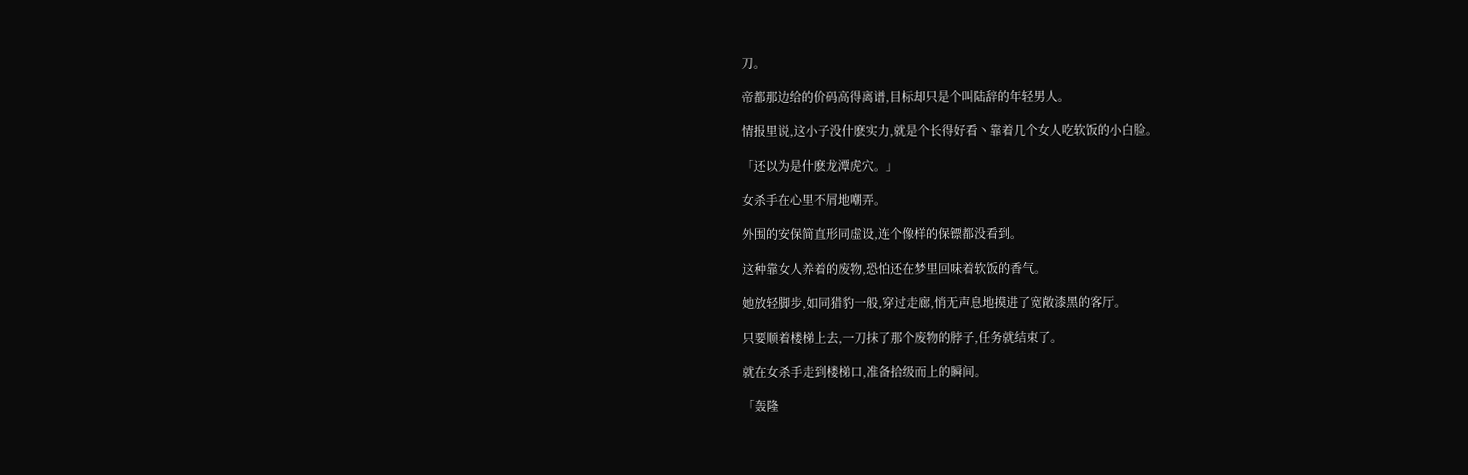刀。

帝都那边给的价码高得离谱,目标却只是个叫陆辞的年轻男人。

情报里说,这小子没什麽实力,就是个长得好看丶靠着几个女人吃软饭的小白脸。

「还以为是什麽龙潭虎穴。」

女杀手在心里不屑地嘲弄。

外围的安保简直形同虚设,连个像样的保镖都没看到。

这种靠女人养着的废物,恐怕还在梦里回味着软饭的香气。

她放轻脚步,如同猎豹一般,穿过走廊,悄无声息地摸进了宽敞漆黑的客厅。

只要顺着楼梯上去,一刀抹了那个废物的脖子,任务就结束了。

就在女杀手走到楼梯口,准备拾级而上的瞬间。

「轰隆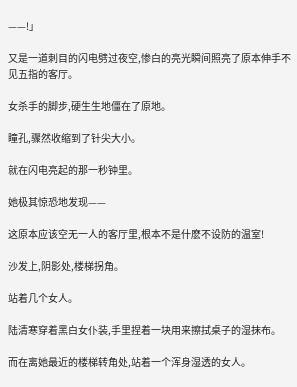——!」

又是一道刺目的闪电劈过夜空,惨白的亮光瞬间照亮了原本伸手不见五指的客厅。

女杀手的脚步,硬生生地僵在了原地。

瞳孔,骤然收缩到了针尖大小。

就在闪电亮起的那一秒钟里。

她极其惊恐地发现——

这原本应该空无一人的客厅里,根本不是什麽不设防的温室!

沙发上,阴影处,楼梯拐角。

站着几个女人。

陆清寒穿着黑白女仆装,手里捏着一块用来擦拭桌子的湿抹布。

而在离她最近的楼梯转角处,站着一个浑身湿透的女人。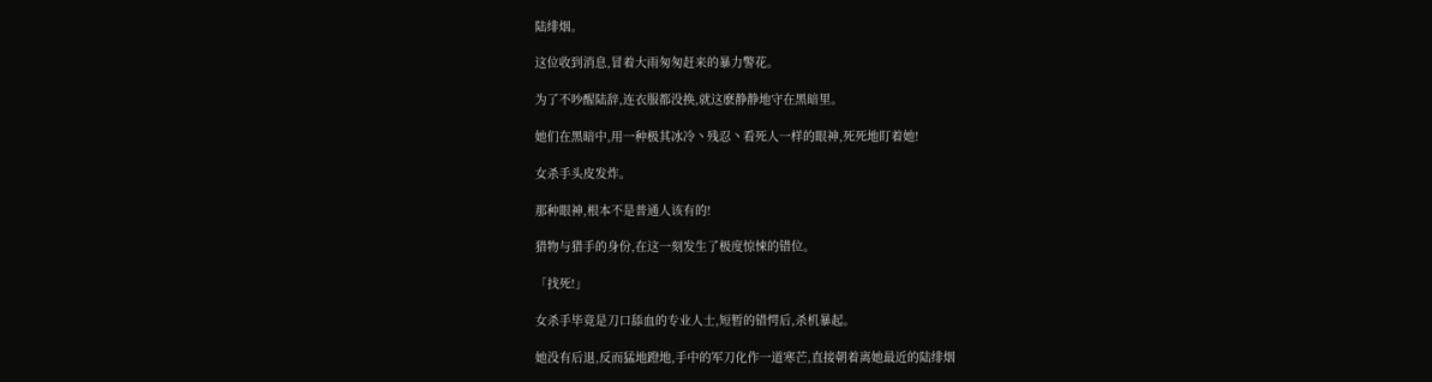陆绯烟。

这位收到消息,冒着大雨匆匆赶来的暴力警花。

为了不吵醒陆辞,连衣服都没换,就这麽静静地守在黑暗里。

她们在黑暗中,用一种极其冰冷丶残忍丶看死人一样的眼神,死死地盯着她!

女杀手头皮发炸。

那种眼神,根本不是普通人该有的!

猎物与猎手的身份,在这一刻发生了极度惊悚的错位。

「找死!」

女杀手毕竟是刀口舔血的专业人士,短暂的错愕后,杀机暴起。

她没有后退,反而猛地蹬地,手中的军刀化作一道寒芒,直接朝着离她最近的陆绯烟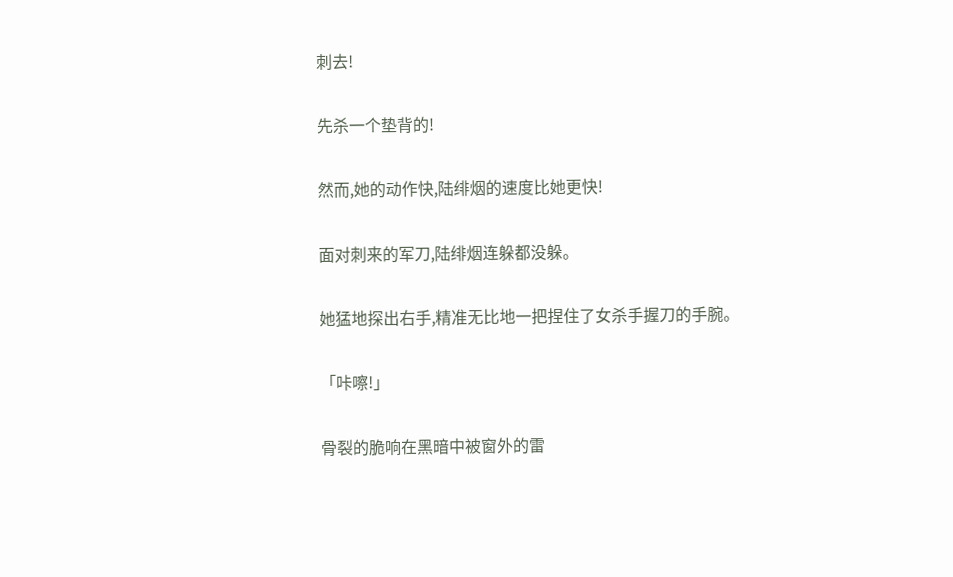刺去!

先杀一个垫背的!

然而,她的动作快,陆绯烟的速度比她更快!

面对刺来的军刀,陆绯烟连躲都没躲。

她猛地探出右手,精准无比地一把捏住了女杀手握刀的手腕。

「咔嚓!」

骨裂的脆响在黑暗中被窗外的雷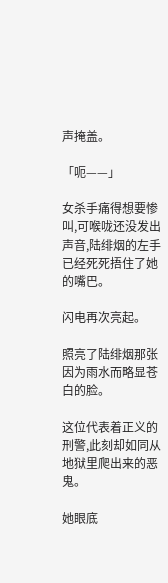声掩盖。

「呃——」

女杀手痛得想要惨叫,可喉咙还没发出声音,陆绯烟的左手已经死死捂住了她的嘴巴。

闪电再次亮起。

照亮了陆绯烟那张因为雨水而略显苍白的脸。

这位代表着正义的刑警,此刻却如同从地狱里爬出来的恶鬼。

她眼底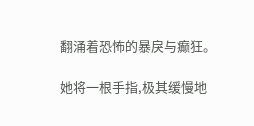翻涌着恐怖的暴戾与癫狂。

她将一根手指,极其缓慢地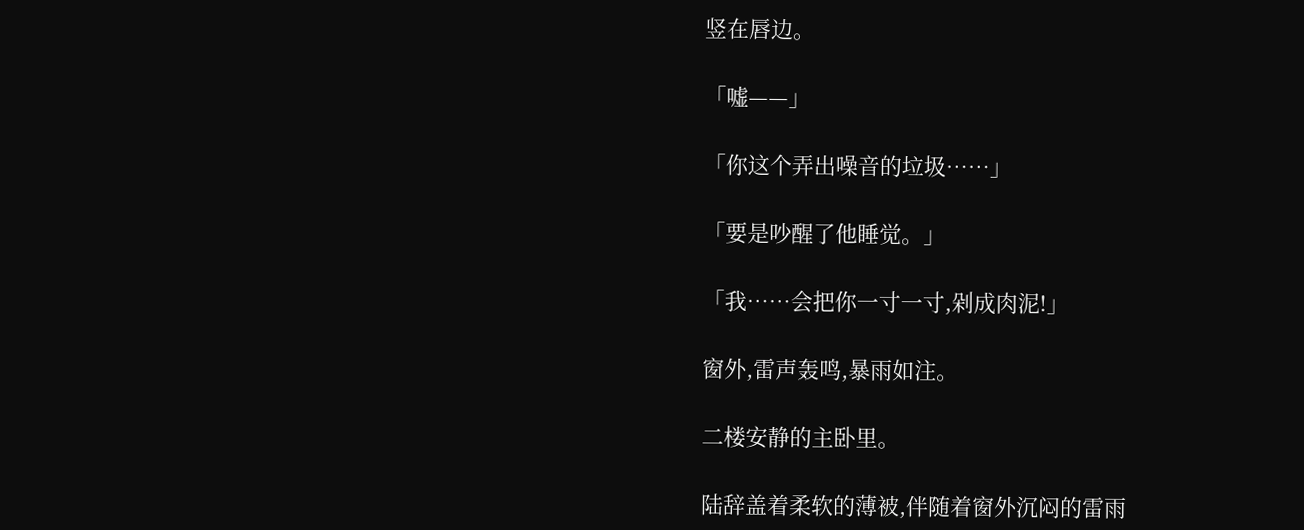竖在唇边。

「嘘——」

「你这个弄出噪音的垃圾……」

「要是吵醒了他睡觉。」

「我……会把你一寸一寸,剁成肉泥!」

窗外,雷声轰鸣,暴雨如注。

二楼安静的主卧里。

陆辞盖着柔软的薄被,伴随着窗外沉闷的雷雨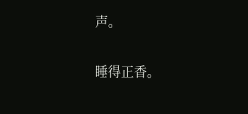声。

睡得正香。